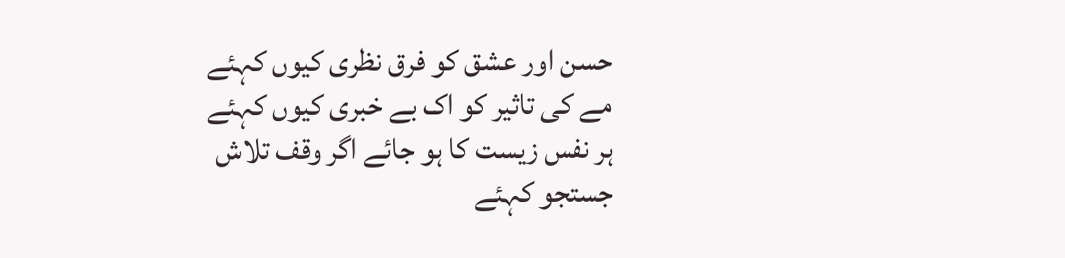حسن اور عشق کو فرق نظری کیوں کہئے
مے کی تاثیر کو اک بے خبری کیوں کہئے
ہر نفس زیست کا ہو جائے اگر وقف تلاش
جستجو کہئے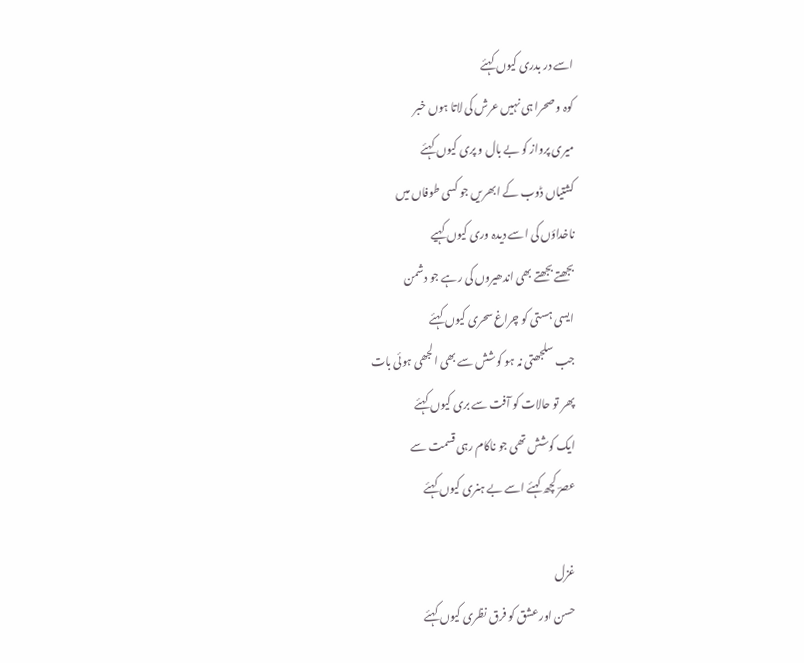اسے در بدری کیوں کہئے
کوہ و صحرا ہی نہیں عرش کی لاتا ہوں خبر
میری پرواز کو بے بال و پری کیوں کہئے
کشتیاں ڈوب کے ابھریں جو کسی طوفاں میں
ناخداؤں کی اسے دیدہ وری کیوں کہیے
بجھتے بجھتے بھی اندھیروں کی رہے جو دشمن
ایسی ہستی کو چراغ سحری کیوں کہئے
جب سلجھتی نہ ہو کوشش سے بھی الجھی ہوئی بات
پھر تو حالات کو آفت سے بری کیوں کہئے
ایک کوشش تھی جو ناکام رہی قسمت سے
عصرؔ کچھ کہئے اسے بے ہنری کیوں کہئے

غزل
حسن اور عشق کو فرق نظری کیوں کہئے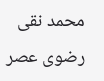محمد نقی رضوی عصر